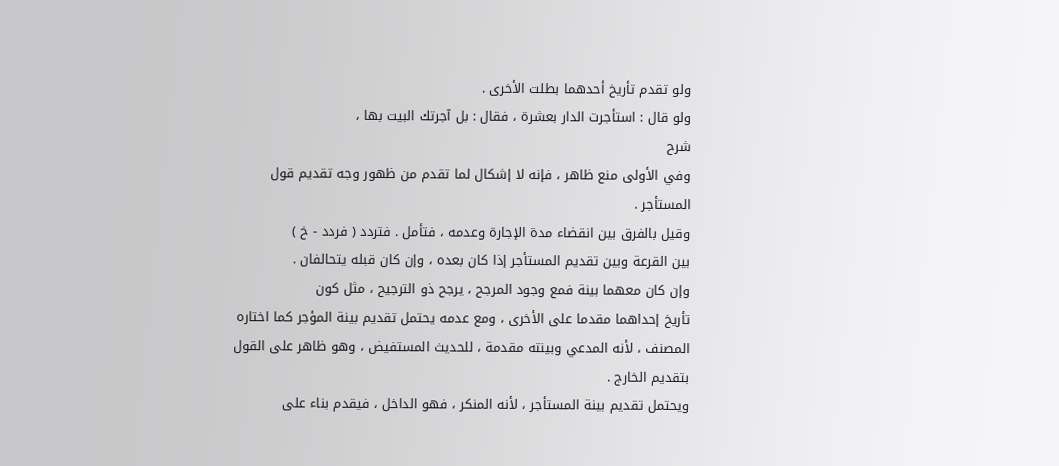ولو تقدم تأريخ أحدهما بطلت الأخرى .
ولو قال : استأجرت الدار بعشرة ، فقال : بل آجرتك البيت بها ،
شرح
وفي الأولى منع ظاهر ، فإنه لا إشكال لما تقدم من ظهور وجه تقديم قول
المستأجر .
وقيل بالفرق بين انقضاء مدة الإجارة وعدمه ، فتأمل . فتردد ( فردد - خ )
بين القرعة وبين تقديم المستأجر إذا كان بعده ، وإن كان قبله يتحالفان .
وإن كان معهما بينة فمع وجود المرجح ، يرجح ذو الترجيح ، مثل كون
تأريخ إحداهما مقدما على الأخرى ، ومع عدمه يحتمل تقديم بينة المؤجر كما اختاره
المصنف ، لأنه المدعي وبينته مقدمة ، للحديث المستفيض ، وهو ظاهر على القول
بتقديم الخارج .
ويحتمل تقديم بينة المستأجر ، لأنه المنكر ، فهو الداخل ، فيقدم بناء على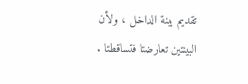تقديم بينة الداخل ، ولأن البينتين تعارضتا فتساقطتا .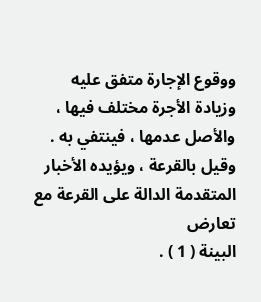ووقوع الإجارة متفق عليه
وزيادة الأجرة مختلف فيها ، والأصل عدمها ، فينتفي به .
وقيل بالقرعة ، ويؤيده الأخبار المتقدمة الدالة على القرعة مع تعارض
البينة ( 1 ) .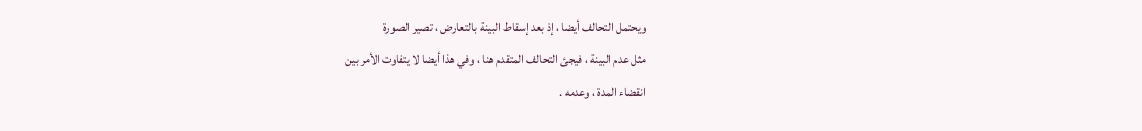ويحتمل التحالف أيضا ، إذ بعد إسقاط البينة بالتعارض ، تصير الصورة
مثل عدم البينة ، فيجئ التحالف المتقدم هنا ، وفي هذا أيضا لا يتفاوت الأمر بين
انقضاء المدة ، وعدمه .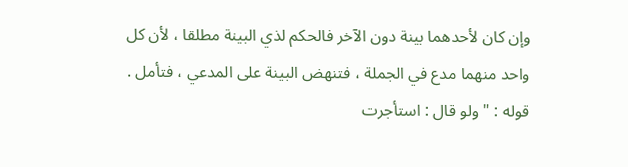وإن كان لأحدهما بينة دون الآخر فالحكم لذي البينة مطلقا ، لأن كل
واحد منهما مدع في الجملة ، فتنهض البينة على المدعي ، فتأمل .
قوله : " ولو قال : استأجرت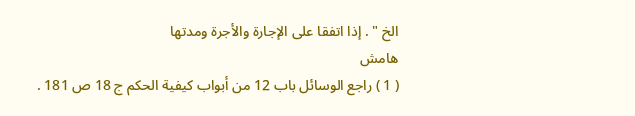الخ " . إذا اتفقا على الإجارة والأجرة ومدتها
هامش
( 1 ) راجع الوسائل باب 12 من أبواب كيفية الحكم ج 18 ص 181 .